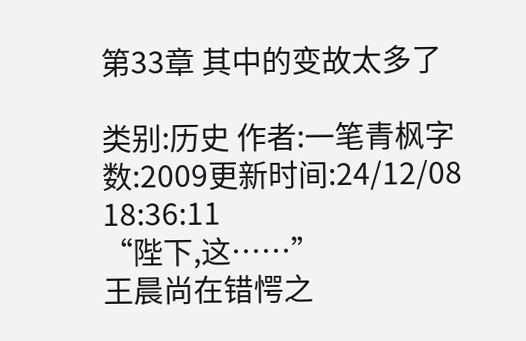第33章 其中的变故太多了

类别:历史 作者:一笔青枫字数:2009更新时间:24/12/08 18:36:11
“陛下,这……”
王晨尚在错愕之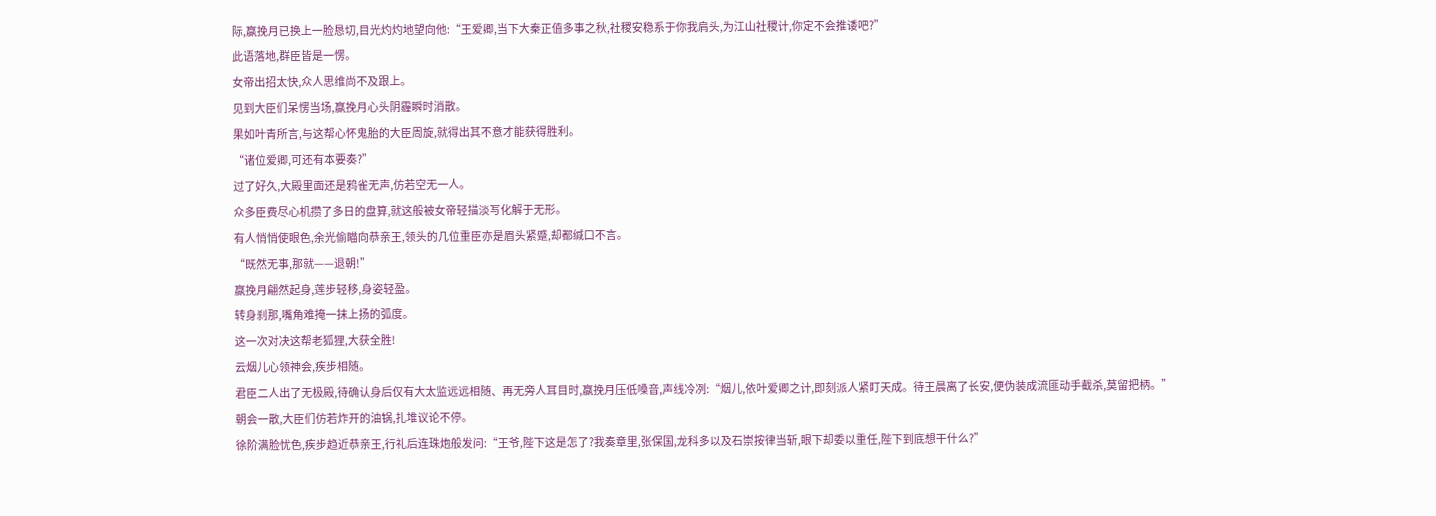际,赢挽月已换上一脸恳切,目光灼灼地望向他:“王爱卿,当下大秦正值多事之秋,社稷安稳系于你我肩头,为江山社稷计,你定不会推诿吧?”
此语落地,群臣皆是一愣。
女帝出招太快,众人思维尚不及跟上。
见到大臣们呆愣当场,赢挽月心头阴霾瞬时消散。
果如叶青所言,与这帮心怀鬼胎的大臣周旋,就得出其不意才能获得胜利。
“诸位爱卿,可还有本要奏?”
过了好久,大殿里面还是鸦雀无声,仿若空无一人。
众多臣费尽心机攒了多日的盘算,就这般被女帝轻描淡写化解于无形。
有人悄悄使眼色,余光偷瞄向恭亲王,领头的几位重臣亦是眉头紧蹙,却都缄口不言。
“既然无事,那就——退朝!”
赢挽月翩然起身,莲步轻移,身姿轻盈。
转身刹那,嘴角难掩一抹上扬的弧度。
这一次对决这帮老狐狸,大获全胜!
云烟儿心领神会,疾步相随。
君臣二人出了无极殿,待确认身后仅有大太监远远相随、再无旁人耳目时,赢挽月压低嗓音,声线冷冽:“烟儿,依叶爱卿之计,即刻派人紧盯天成。待王晨离了长安,便伪装成流匪动手截杀,莫留把柄。”
朝会一散,大臣们仿若炸开的油锅,扎堆议论不停。
徐阶满脸忧色,疾步趋近恭亲王,行礼后连珠炮般发问:“王爷,陛下这是怎了?我奏章里,张保国,龙科多以及石崇按律当斩,眼下却委以重任,陛下到底想干什么?”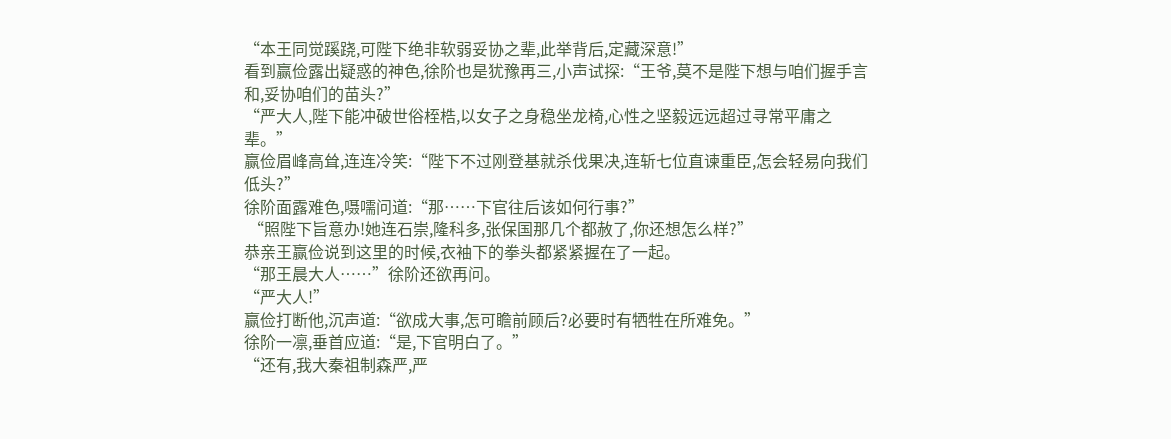“本王同觉蹊跷,可陛下绝非软弱妥协之辈,此举背后,定藏深意!”
看到赢俭露出疑惑的神色,徐阶也是犹豫再三,小声试探:“王爷,莫不是陛下想与咱们握手言和,妥协咱们的苗头?”
“严大人,陛下能冲破世俗桎梏,以女子之身稳坐龙椅,心性之坚毅远远超过寻常平庸之辈。”
赢俭眉峰高耸,连连冷笑:“陛下不过刚登基就杀伐果决,连斩七位直谏重臣,怎会轻易向我们低头?”
徐阶面露难色,嗫嚅问道:“那……下官往后该如何行事?”
 “照陛下旨意办!她连石崇,隆科多,张保国那几个都赦了,你还想怎么样?”
恭亲王赢俭说到这里的时候,衣袖下的拳头都紧紧握在了一起。
“那王晨大人……”徐阶还欲再问。
“严大人!”
赢俭打断他,沉声道:“欲成大事,怎可瞻前顾后?必要时有牺牲在所难免。”
徐阶一凛,垂首应道:“是,下官明白了。”
“还有,我大秦祖制森严,严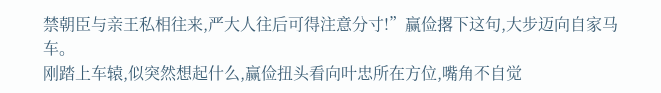禁朝臣与亲王私相往来,严大人往后可得注意分寸!”赢俭撂下这句,大步迈向自家马车。
刚踏上车辕,似突然想起什么,赢俭扭头看向叶忠所在方位,嘴角不自觉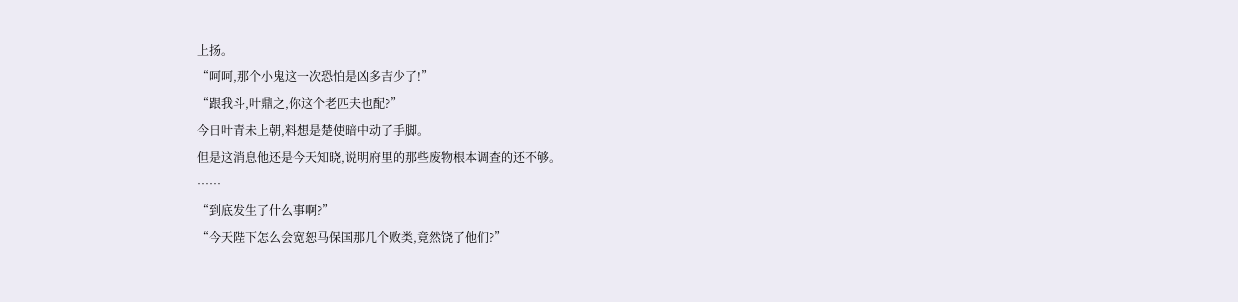上扬。
“呵呵,那个小鬼这一次恐怕是凶多吉少了!”
“跟我斗,叶鼎之,你这个老匹夫也配?”
今日叶青未上朝,料想是楚使暗中动了手脚。
但是这消息他还是今天知晓,说明府里的那些废物根本调查的还不够。
……
“到底发生了什么事啊?”
“今天陛下怎么会宽恕马保国那几个败类,竟然饶了他们?”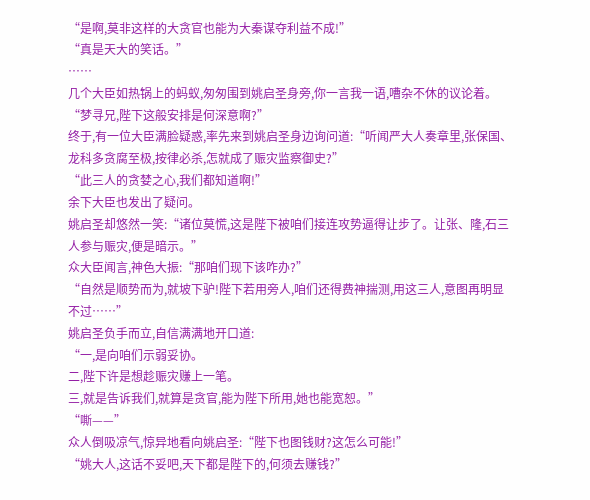“是啊,莫非这样的大贪官也能为大秦谋夺利益不成!”
“真是天大的笑话。”
……
几个大臣如热锅上的蚂蚁,匆匆围到姚启圣身旁,你一言我一语,嘈杂不休的议论着。
“梦寻兄,陛下这般安排是何深意啊?”
终于,有一位大臣满脸疑惑,率先来到姚启圣身边询问道:“听闻严大人奏章里,张保国、龙科多贪腐至极,按律必杀,怎就成了赈灾监察御史?”
“此三人的贪婪之心,我们都知道啊!”
余下大臣也发出了疑问。
姚启圣却悠然一笑:“诸位莫慌,这是陛下被咱们接连攻势逼得让步了。让张、隆,石三人参与赈灾,便是暗示。”
众大臣闻言,神色大振:“那咱们现下该咋办?”
“自然是顺势而为,就坡下驴!陛下若用旁人,咱们还得费神揣测,用这三人,意图再明显不过……”
姚启圣负手而立,自信满满地开口道:
“一,是向咱们示弱妥协。
二,陛下许是想趁赈灾赚上一笔。
三,就是告诉我们,就算是贪官,能为陛下所用,她也能宽恕。”
“嘶——”
众人倒吸凉气,惊异地看向姚启圣:“陛下也图钱财?这怎么可能!”
“姚大人,这话不妥吧,天下都是陛下的,何须去赚钱?”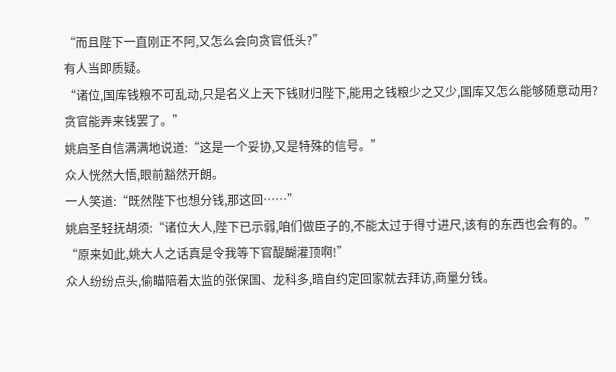“而且陛下一直刚正不阿,又怎么会向贪官低头?”
有人当即质疑。
“诸位,国库钱粮不可乱动,只是名义上天下钱财归陛下,能用之钱粮少之又少,国库又怎么能够随意动用?贪官能弄来钱罢了。”
姚启圣自信满满地说道:“这是一个妥协,又是特殊的信号。”
众人恍然大悟,眼前豁然开朗。
一人笑道:“既然陛下也想分钱,那这回……”
姚启圣轻抚胡须:“诸位大人,陛下已示弱,咱们做臣子的,不能太过于得寸进尺,该有的东西也会有的。”
“原来如此,姚大人之话真是令我等下官醍醐灌顶啊!”
众人纷纷点头,偷瞄陪着太监的张保国、龙科多,暗自约定回家就去拜访,商量分钱。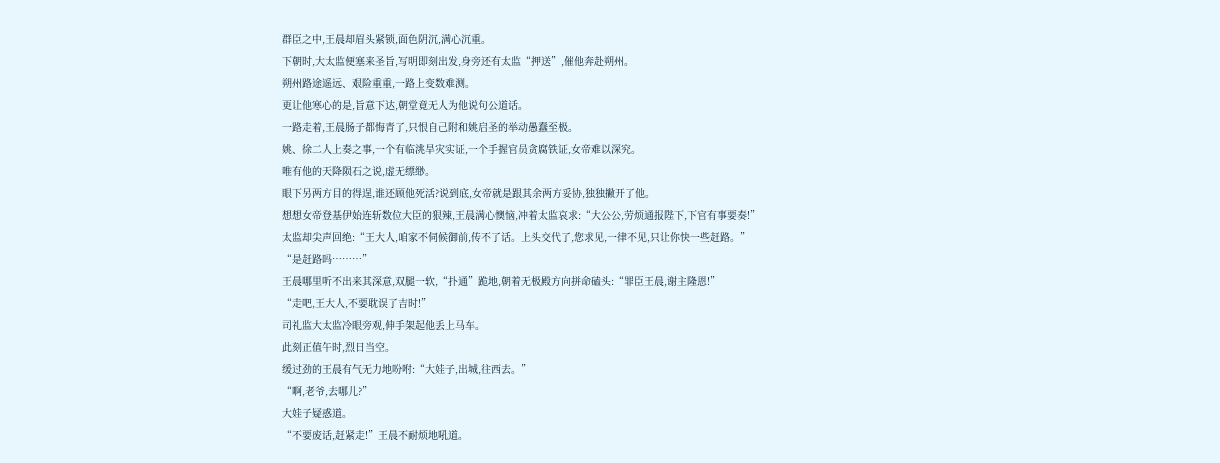群臣之中,王晨却眉头紧锁,面色阴沉,满心沉重。
下朝时,大太监便塞来圣旨,写明即刻出发,身旁还有太监“押送”,催他奔赴朔州。
朔州路途遥远、艰险重重,一路上变数难测。
更让他寒心的是,旨意下达,朝堂竟无人为他说句公道话。
一路走着,王晨肠子都悔青了,只恨自己附和姚启圣的举动愚蠢至极。
姚、徐二人上奏之事,一个有临洮旱灾实证,一个手握官员贪腐铁证,女帝难以深究。
唯有他的天降陨石之说,虚无缥缈。
眼下另两方目的得逞,谁还顾他死活?说到底,女帝就是跟其余两方妥协,独独撇开了他。
想想女帝登基伊始连斩数位大臣的狠辣,王晨满心懊恼,冲着太监哀求:“大公公,劳烦通报陛下,下官有事要奏!”
太监却尖声回绝:“王大人,咱家不伺候御前,传不了话。上头交代了,您求见,一律不见,只让你快一些赶路。”
“是赶路吗………”
王晨哪里听不出来其深意,双腿一软,“扑通”跪地,朝着无极殿方向拼命磕头:“罪臣王晨,谢主隆恩!”
“走吧,王大人,不要耽误了吉时!”
司礼监大太监冷眼旁观,伸手架起他丢上马车。
此刻正值午时,烈日当空。
缓过劲的王晨有气无力地吩咐:“大娃子,出城,往西去。”
“啊,老爷,去哪儿?”
大娃子疑惑道。
“不要废话,赶紧走!”王晨不耐烦地吼道。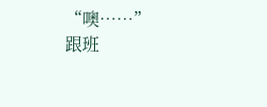“噢……”
跟班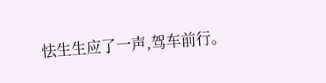怯生生应了一声,驾车前行。